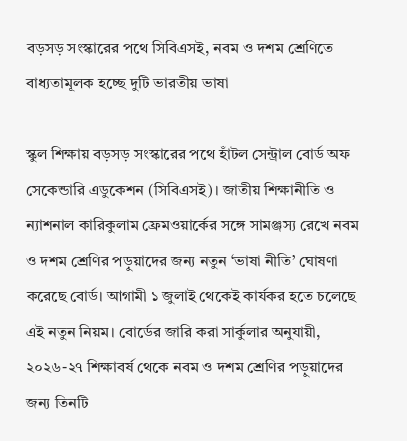বড়সড় সংস্কারের পথে সিবিএসই, নবম ও দশম শ্রেণিতে বাধ্যতামূলক হচ্ছে দুটি ভারতীয় ভাষা

স্কুল শিক্ষায় বড়সড় সংস্কারের পথে হাঁটল সেন্ট্রাল বোর্ড অফ সেকেন্ডারি এডুকেশন (সিবিএসই)। জাতীয় শিক্ষানীতি ও ন্যাশনাল কারিকুলাম ফ্রেমওয়ার্কের সঙ্গে সামঞ্জস্য রেখে নবম ও দশম শ্রেণির পড়ুয়াদের জন্য নতুন ‘ভাষা নীতি’ ঘোষণা করেছে বোর্ড। আগামী ১ জুলাই থেকেই কার্যকর হতে চলেছে এই নতুন নিয়ম। বোর্ডের জারি করা সার্কুলার অনুযায়ী, ২০২৬-২৭ শিক্ষাবর্ষ থেকে নবম ও দশম শ্রেণির পড়ুয়াদের জন্য তিনটি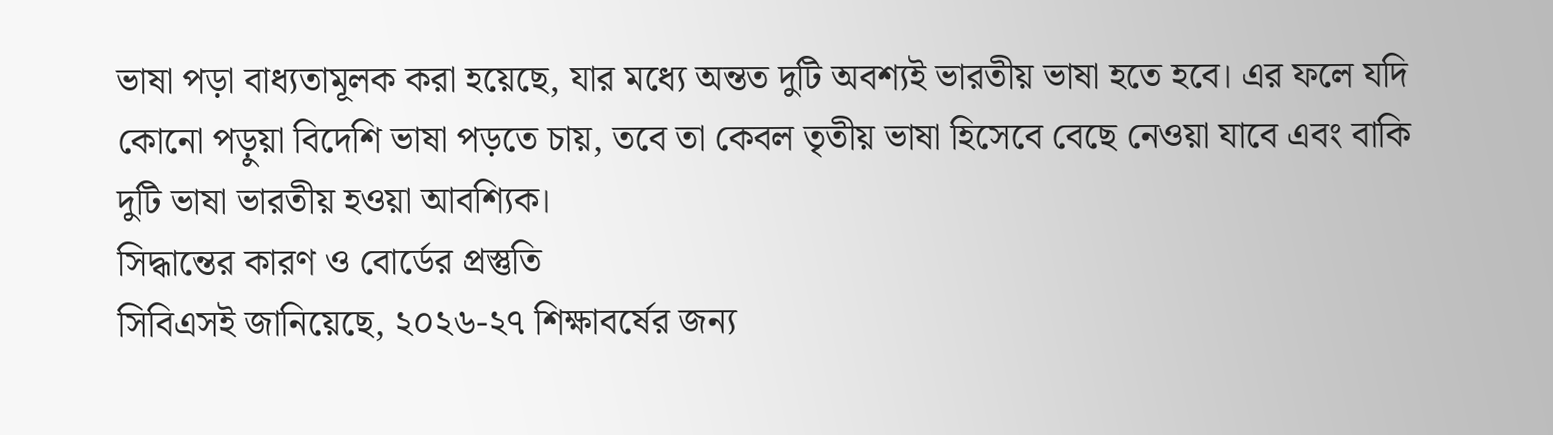ভাষা পড়া বাধ্যতামূলক করা হয়েছে, যার মধ্যে অন্তত দুটি অবশ্যই ভারতীয় ভাষা হতে হবে। এর ফলে যদি কোনো পড়ুয়া বিদেশি ভাষা পড়তে চায়, তবে তা কেবল তৃতীয় ভাষা হিসেবে বেছে নেওয়া যাবে এবং বাকি দুটি ভাষা ভারতীয় হওয়া আবশ্যিক।
সিদ্ধান্তের কারণ ও বোর্ডের প্রস্তুতি
সিবিএসই জানিয়েছে, ২০২৬-২৭ শিক্ষাবর্ষের জন্য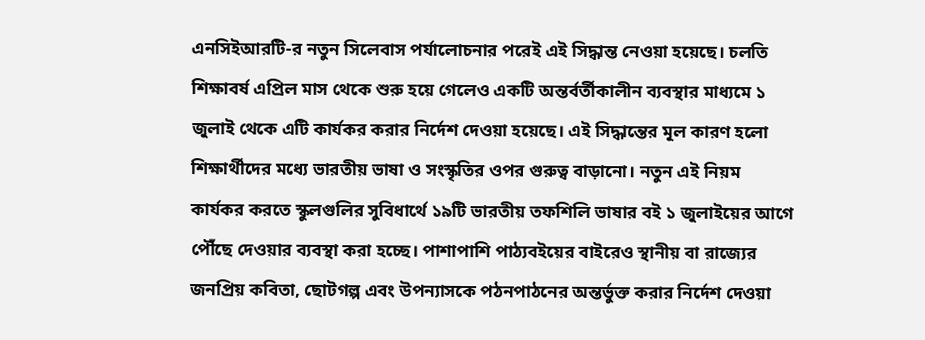এনসিইআরটি-র নতুন সিলেবাস পর্যালোচনার পরেই এই সিদ্ধান্ত নেওয়া হয়েছে। চলতি শিক্ষাবর্ষ এপ্রিল মাস থেকে শুরু হয়ে গেলেও একটি অন্তর্বর্তীকালীন ব্যবস্থার মাধ্যমে ১ জুলাই থেকে এটি কার্যকর করার নির্দেশ দেওয়া হয়েছে। এই সিদ্ধান্তের মূল কারণ হলো শিক্ষার্থীদের মধ্যে ভারতীয় ভাষা ও সংস্কৃতির ওপর গুরুত্ব বাড়ানো। নতুন এই নিয়ম কার্যকর করতে স্কুলগুলির সুবিধার্থে ১৯টি ভারতীয় তফশিলি ভাষার বই ১ জুলাইয়ের আগে পৌঁছে দেওয়ার ব্যবস্থা করা হচ্ছে। পাশাপাশি পাঠ্যবইয়ের বাইরেও স্থানীয় বা রাজ্যের জনপ্রিয় কবিতা, ছোটগল্প এবং উপন্যাসকে পঠনপাঠনের অন্তর্ভুক্ত করার নির্দেশ দেওয়া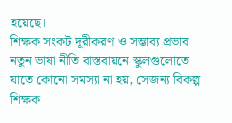হয়েছে।
শিক্ষক সংকট দূরীকরণ ও সম্ভাব্য প্রভাব
নতুন ভাষা নীতি বাস্তবায়নে স্কুলগুলোতে যাতে কোনো সমস্যা না হয়, সেজন্য বিকল্প শিক্ষক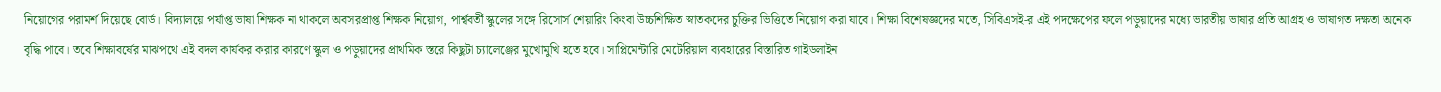নিয়োগের পরামর্শ দিয়েছে বোর্ড। বিদ্যালয়ে পর্যাপ্ত ভাষা শিক্ষক না থাকলে অবসরপ্রাপ্ত শিক্ষক নিয়োগ, পার্শ্ববর্তী স্কুলের সঙ্গে রিসোর্স শেয়ারিং কিংবা উচ্চশিক্ষিত স্নাতকদের চুক্তির ভিত্তিতে নিয়োগ করা যাবে। শিক্ষা বিশেষজ্ঞদের মতে, সিবিএসই-র এই পদক্ষেপের ফলে পড়ুয়াদের মধ্যে ভারতীয় ভাষার প্রতি আগ্রহ ও ভাষাগত দক্ষতা অনেক বৃদ্ধি পাবে। তবে শিক্ষাবর্ষের মাঝপথে এই বদল কার্যকর করার কারণে স্কুল ও পড়ুয়াদের প্রাথমিক স্তরে কিছুটা চ্যালেঞ্জের মুখোমুখি হতে হবে। সাপ্লিমেন্টারি মেটেরিয়াল ব্যবহারের বিস্তারিত গাইডলাইন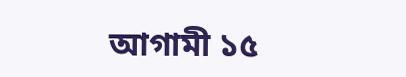আগামী ১৫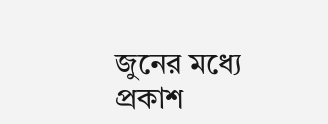জুনের মধ্যে প্রকাশ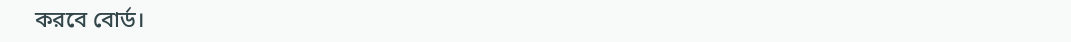করবে বোর্ড।